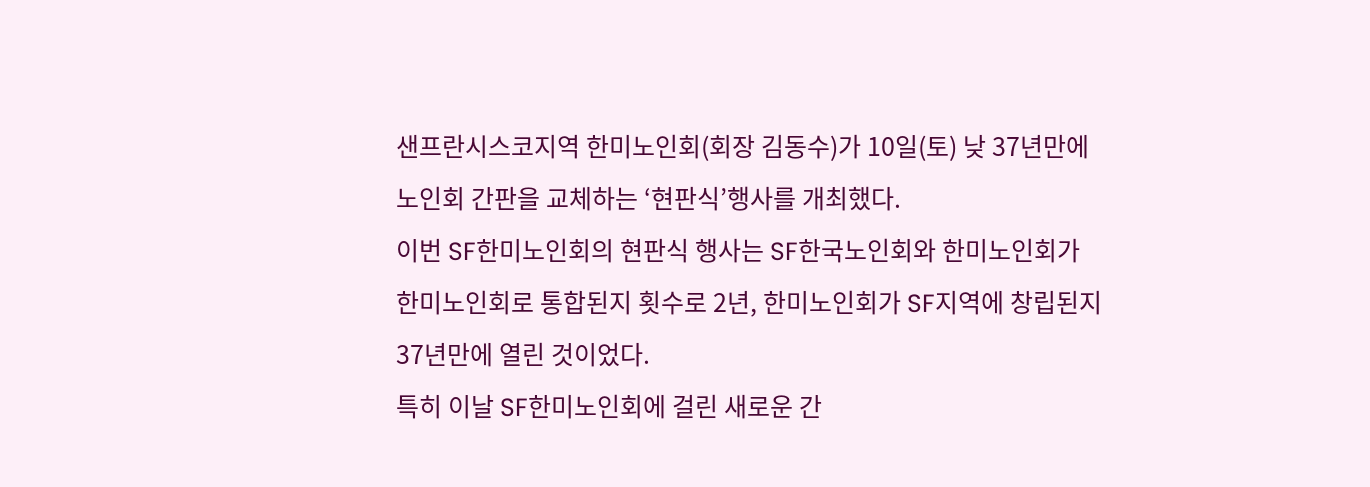샌프란시스코지역 한미노인회(회장 김동수)가 10일(토) 낮 37년만에 노인회 간판을 교체하는 ‘현판식’행사를 개최했다.
이번 SF한미노인회의 현판식 행사는 SF한국노인회와 한미노인회가 한미노인회로 통합된지 횟수로 2년, 한미노인회가 SF지역에 창립된지 37년만에 열린 것이었다.
특히 이날 SF한미노인회에 걸린 새로운 간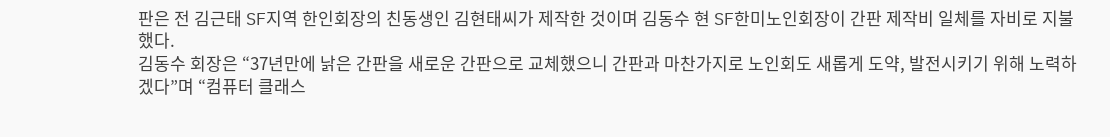판은 전 김근태 SF지역 한인회장의 친동생인 김현태씨가 제작한 것이며 김동수 현 SF한미노인회장이 간판 제작비 일체를 자비로 지불했다.
김동수 회장은 “37년만에 낡은 간판을 새로운 간판으로 교체했으니 간판과 마찬가지로 노인회도 새롭게 도약, 발전시키기 위해 노력하겠다”며 “컴퓨터 클래스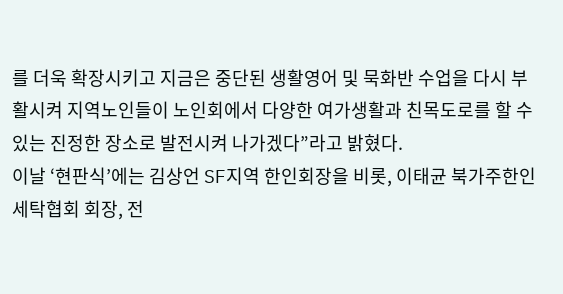를 더욱 확장시키고 지금은 중단된 생활영어 및 묵화반 수업을 다시 부활시켜 지역노인들이 노인회에서 다양한 여가생활과 친목도로를 할 수 있는 진정한 장소로 발전시켜 나가겠다”라고 밝혔다.
이날 ‘현판식’에는 김상언 SF지역 한인회장을 비롯, 이태균 북가주한인세탁협회 회장, 전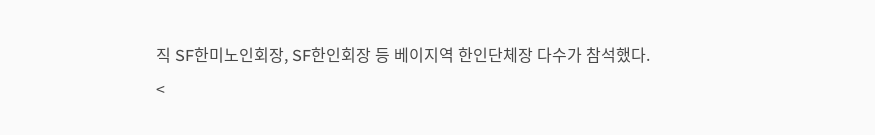직 SF한미노인회장, SF한인회장 등 베이지역 한인단체장 다수가 참석했다.
<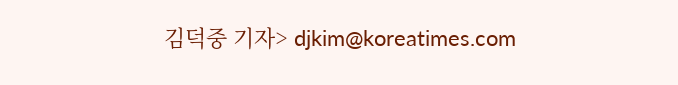김덕중 기자> djkim@koreatimes.com